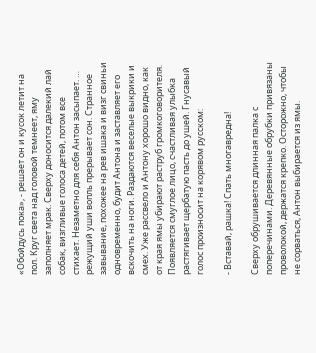«Обойдусь пока», - решает он и кусок летит на пол. Круг света над головой темнеет, яму заполняет мрак. Сверху доносится далекий лай собак, визгливые голоса детей, потом все стихает. Незаметно для себя Антон засыпает. … режущий уши вопль прерывает сон. Странное завывание, похожее на рев ишака и визг свиньи одновременно, будит Антона и заставляет его вскочить на ноги. Раздаются веселые выкрики и смех. Уже рассвело и Антону хорошо видно, как от края ямы убирают раструб громкоговорителя. Появляется смуглое лицо, счастливая улыбка растягивает щербатую пасть до ушей. Гнусавый голос произносит на корявом русском:

- Вставай, рашка! Спать многавредна!

Сверху обрушивается длинная палка с поперечинами. Деревянные обрубки привязаны проволокой, держатся крепко. Осторожно, чтобы не сорваться, Антон выбирается из ямы.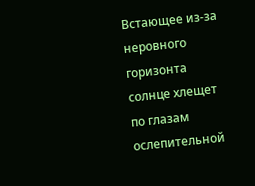Встающее из-за неровного горизонта солнце хлещет по глазам ослепительной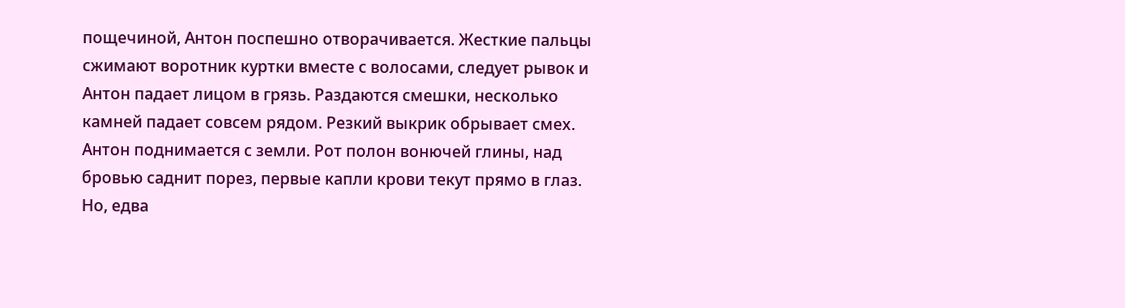пощечиной, Антон поспешно отворачивается. Жесткие пальцы сжимают воротник куртки вместе с волосами, следует рывок и Антон падает лицом в грязь. Раздаются смешки, несколько камней падает совсем рядом. Резкий выкрик обрывает смех. Антон поднимается с земли. Рот полон вонючей глины, над бровью саднит порез, первые капли крови текут прямо в глаз. Но, едва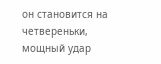он становится на четвереньки, мощный удар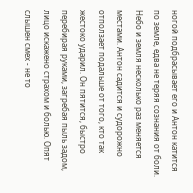ногой подбрасывает его и Антон катится по земле, едва не теряя сознания от боли. Небо и земля несколько раз меняется местами. Антон садится и судорожно отползает подальше от того, кто так жестоко ударил. Он пятится, быстро перебирая руками, загребая пыль задом, лицо искажено страхом и болью. Опят слышен смех - не то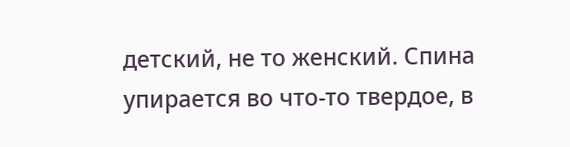детский, не то женский. Спина упирается во что-то твердое, в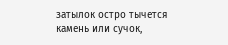затылок остро тычется камень или сучок,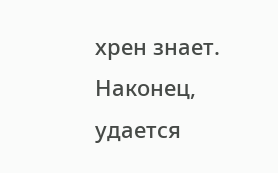хрен знает. Наконец, удается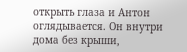открыть глаза и Антон оглядывается. Он внутри дома без крыши,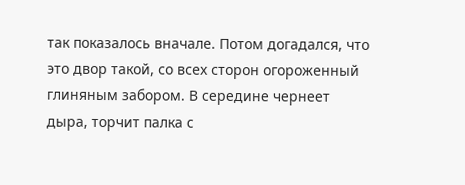так показалось вначале. Потом догадался, что это двор такой, со всех сторон огороженный глиняным забором. В середине чернеет дыра, торчит палка с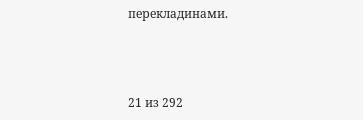перекладинами.



21 из 292